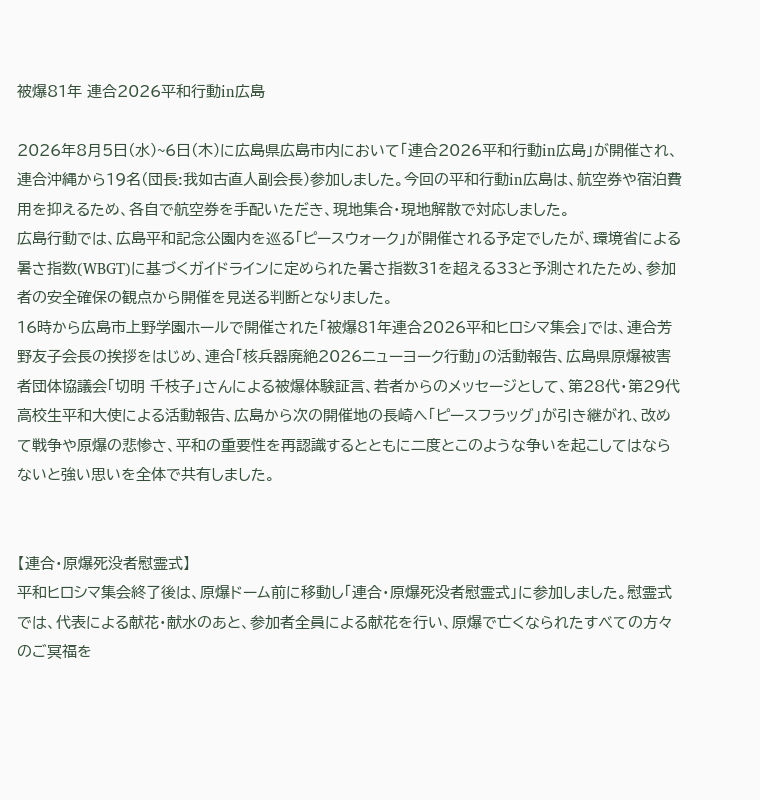被爆81年 連合2026平和行動in広島

2026年8月5日(水)~6日(木)に広島県広島市内において「連合2026平和行動in広島」が開催され、連合沖縄から19名(団長:我如古直人副会長)参加しました。今回の平和行動in広島は、航空券や宿泊費用を抑えるため、各自で航空券を手配いただき、現地集合・現地解散で対応しました。
広島行動では、広島平和記念公園内を巡る「ピースウォーク」が開催される予定でしたが、環境省による暑さ指数(WBGT)に基づくガイドラインに定められた暑さ指数31を超える33と予測されたため、参加者の安全確保の観点から開催を見送る判断となりました。
16時から広島市上野学園ホールで開催された「被爆81年連合2026平和ヒロシマ集会」では、連合芳野友子会長の挨拶をはじめ、連合「核兵器廃絶2026ニューヨーク行動」の活動報告、広島県原爆被害者団体協議会「切明 千枝子」さんによる被爆体験証言、若者からのメッセージとして、第28代・第29代高校生平和大使による活動報告、広島から次の開催地の長崎へ「ピースフラッグ」が引き継がれ、改めて戦争や原爆の悲惨さ、平和の重要性を再認識するとともに二度とこのような争いを起こしてはならないと強い思いを全体で共有しました。


【連合・原爆死没者慰霊式】
平和ヒロシマ集会終了後は、原爆ドーム前に移動し「連合・原爆死没者慰霊式」に参加しました。慰霊式では、代表による献花・献水のあと、参加者全員による献花を行い、原爆で亡くなられたすべての方々のご冥福を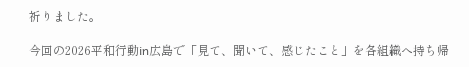祈りました。

今回の2026平和行動in広島で「見て、聞いて、感じたこと」を各組織へ持ち帰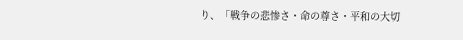り、「戦争の悲惨さ・命の尊さ・平和の大切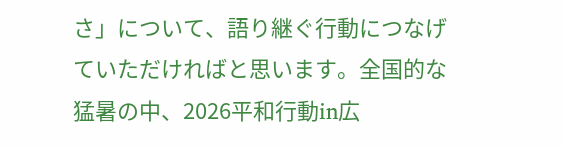さ」について、語り継ぐ行動につなげていただければと思います。全国的な猛暑の中、2026平和行動in広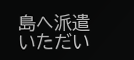島へ派遣いただい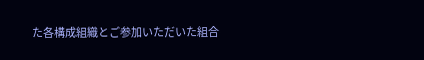た各構成組織とご参加いただいた組合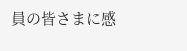員の皆さまに感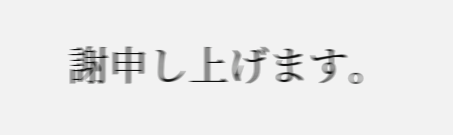謝申し上げます。